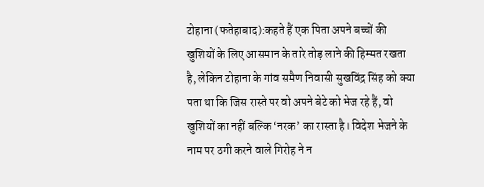टोहाना (फतेहाबाद):कहते हैं एक पिता अपने बच्चों की खुशियों के लिए आसमान के तारे तोड़ लाने की हिम्मत रखता है, लेकिन टोहाना के गांव समैण निवासी सुखविंद्र सिंह को क्या पता था कि जिस रास्ते पर वो अपने बेटे को भेज रहे हैं, वो खुशियों का नहीं बल्कि ‘नरक’ का रास्ता है। विदेश भेजने के नाम पर ठगी करने वाले गिरोह ने न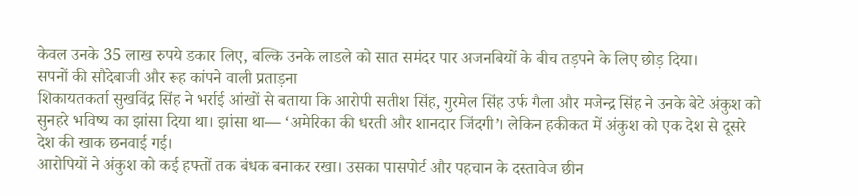केवल उनके 35 लाख रुपये डकार लिए, बल्कि उनके लाडले को सात समंदर पार अजनबियों के बीच तड़पने के लिए छोड़ दिया।
सपनों की सौदेबाजी और रूह कांपने वाली प्रताड़ना
शिकायतकर्ता सुखविंद्र सिंह ने भर्राई आंखों से बताया कि आरोपी सतीश सिंह, गुरमेल सिंह उर्फ गैला और मजेन्द्र सिंह ने उनके बेटे अंकुश को सुनहरे भविष्य का झांसा दिया था। झांसा था— ‘अमेरिका की धरती और शानदार जिंदगी’। लेकिन हकीकत में अंकुश को एक देश से दूसरे देश की खाक छनवाई गई।
आरोपियों ने अंकुश को कई हफ्तों तक बंधक बनाकर रखा। उसका पासपोर्ट और पहचान के दस्तावेज छीन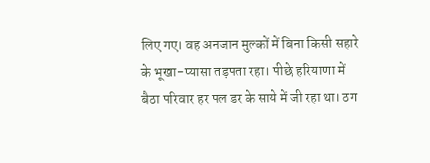लिए गए। वह अनजान मुल्कों में बिना किसी सहारे के भूखा-प्यासा तड़पता रहा। पीछे हरियाणा में बैठा परिवार हर पल डर के साये में जी रहा था। ठग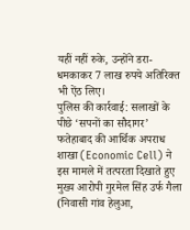यहीं नहीं रुके, उन्होंने डरा-धमकाकर 7 लाख रुपये अतिरिक्त भी ऐंठ लिए।
पुलिस की कार्रवाई: सलाखों के पीछे ‘सपनों का सौदागर’
फतेहाबाद की आर्थिक अपराध शाखा (Economic Cell) ने इस मामले में तत्परता दिखाते हुए मुख्य आरोपी गुरमेल सिंह उर्फ गैला (निवासी गांव हेलुआ,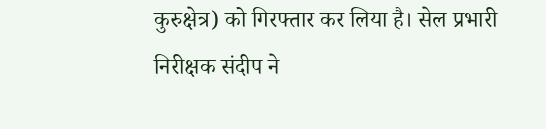कुरुक्षेत्र) को गिरफ्तार कर लिया है। सेल प्रभारी निरीक्षक संदीप ने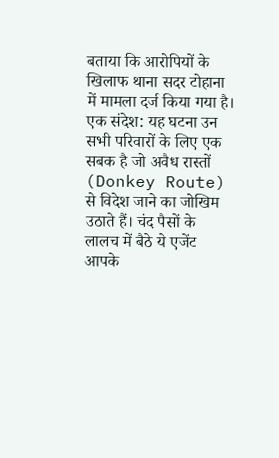बताया कि आरोपियों के खिलाफ थाना सदर टोहाना में मामला दर्ज किया गया है।
एक संदेश: यह घटना उन सभी परिवारों के लिए एक सबक है जो अवैध रास्तों (Donkey Route) से विदेश जाने का जोखिम उठाते हैं। चंद पैसों के लालच में बैठे ये एजेंट आपके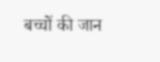बच्चों की जान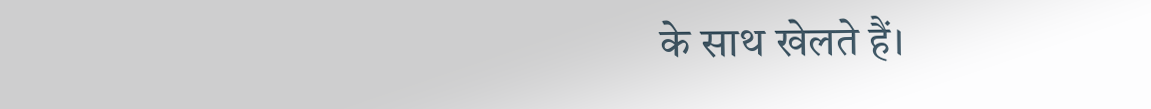के साथ खेलते हैं।